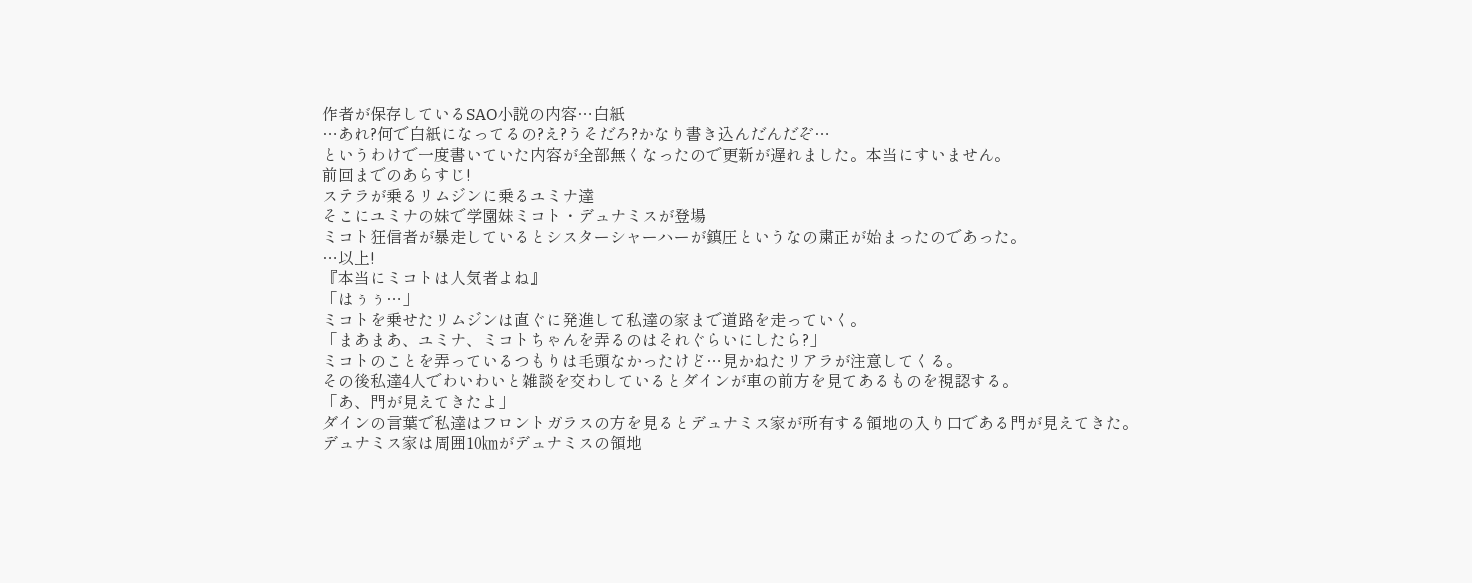作者が保存しているSAO小説の内容…白紙
…あれ?何で白紙になってるの?え?うそだろ?かなり書き込んだんだぞ…
というわけで一度書いていた内容が全部無くなったので更新が遅れました。本当にすいません。
前回までのあらすじ!
ステラが乗るリムジンに乗るユミナ達
そこにユミナの妹で学園妹ミコト・デュナミスが登場
ミコト狂信者が暴走しているとシスターシャーハーが鎮圧というなの粛正が始まったのであった。
…以上!
『本当にミコトは人気者よね』
「はぅぅ…」
ミコトを乗せたリムジンは直ぐに発進して私達の家まで道路を走っていく。
「まあまあ、ユミナ、ミコトちゃんを弄るのはそれぐらいにしたら?」
ミコトのことを弄っているつもりは毛頭なかったけど…見かねたリアラが注意してくる。
その後私達4人でわいわいと雑談を交わしているとダインが車の前方を見てあるものを視認する。
「あ、門が見えてきたよ」
ダインの言葉で私達はフロントガラスの方を見るとデュナミス家が所有する領地の入り口である門が見えてきた。
デュナミス家は周囲10㎞がデュナミスの領地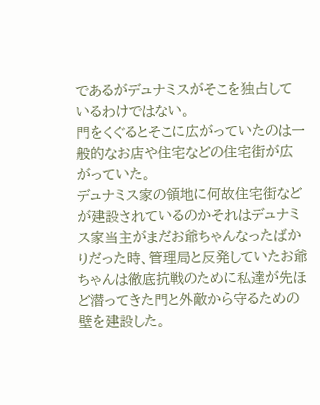であるがデュナミスがそこを独占しているわけではない。
門をくぐるとそこに広がっていたのは一般的なお店や住宅などの住宅街が広がっていた。
デュナミス家の領地に何故住宅街などが建設されているのかそれはデュナミス家当主がまだお爺ちゃんなったばかりだった時、管理局と反発していたお爺ちゃんは徹底抗戦のために私達が先ほど潜ってきた門と外敵から守るための壁を建設した。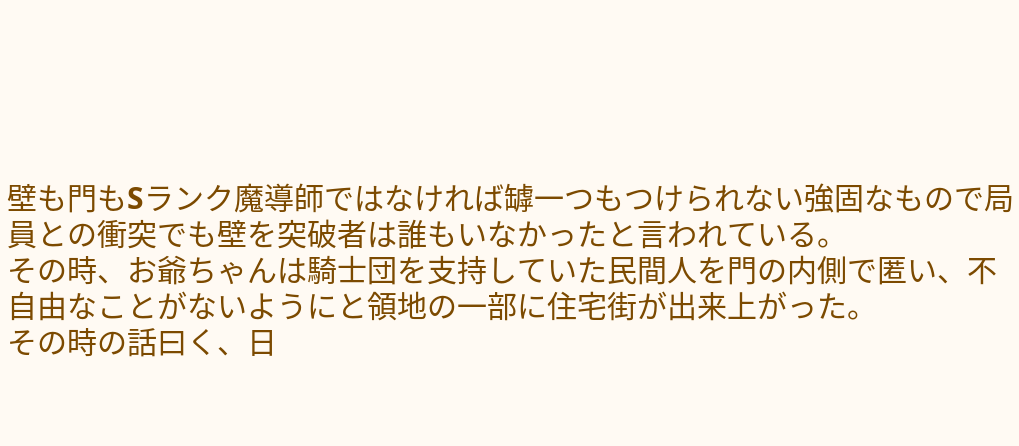壁も門もSランク魔導師ではなければ罅一つもつけられない強固なもので局員との衝突でも壁を突破者は誰もいなかったと言われている。
その時、お爺ちゃんは騎士団を支持していた民間人を門の内側で匿い、不自由なことがないようにと領地の一部に住宅街が出来上がった。
その時の話曰く、日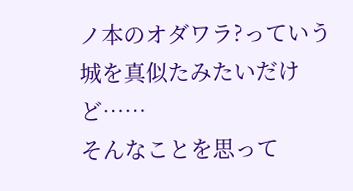ノ本のオダワラ?っていう城を真似たみたいだけど……
そんなことを思って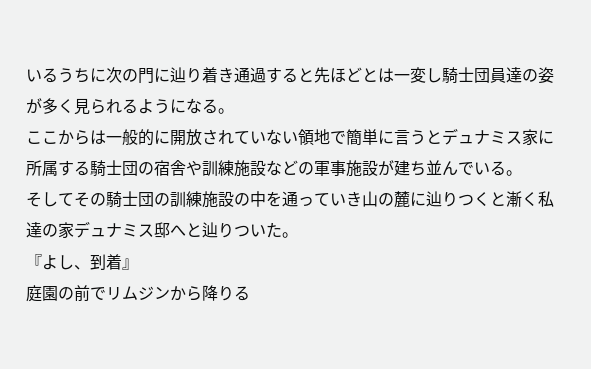いるうちに次の門に辿り着き通過すると先ほどとは一変し騎士団員達の姿が多く見られるようになる。
ここからは一般的に開放されていない領地で簡単に言うとデュナミス家に所属する騎士団の宿舎や訓練施設などの軍事施設が建ち並んでいる。
そしてその騎士団の訓練施設の中を通っていき山の麓に辿りつくと漸く私達の家デュナミス邸へと辿りついた。
『よし、到着』
庭園の前でリムジンから降りる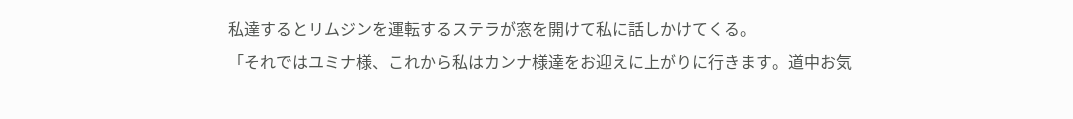私達するとリムジンを運転するステラが窓を開けて私に話しかけてくる。
「それではユミナ様、これから私はカンナ様達をお迎えに上がりに行きます。道中お気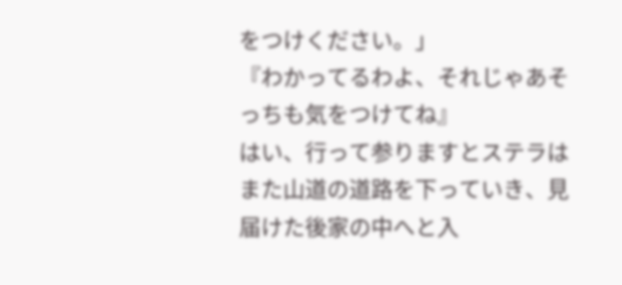をつけください。」
『わかってるわよ、それじゃあそっちも気をつけてね』
はい、行って参りますとステラはまた山道の道路を下っていき、見届けた後家の中へと入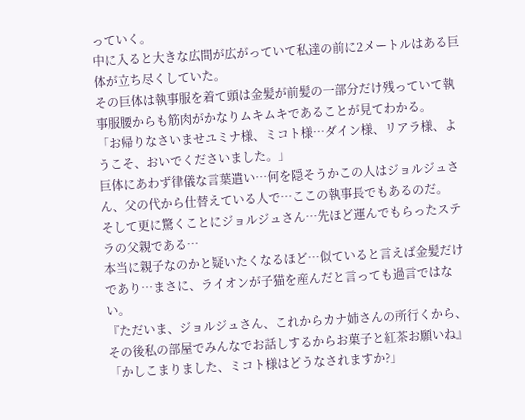っていく。
中に入ると大きな広間が広がっていて私達の前に2メートルはある巨体が立ち尽くしていた。
その巨体は執事服を着て頭は金髪が前髪の一部分だけ残っていて執事服腰からも筋肉がかなりムキムキであることが見てわかる。
「お帰りなさいませユミナ様、ミコト様…ダイン様、リアラ様、ようこそ、おいでくださいました。」
巨体にあわず律儀な言葉遣い…何を隠そうかこの人はジョルジュさん、父の代から仕替えている人で…ここの執事長でもあるのだ。
そして更に驚くことにジョルジュさん…先ほど運んでもらったステラの父親である…
本当に親子なのかと疑いたくなるほど…似ていると言えば金髪だけであり…まさに、ライオンが子猫を産んだと言っても過言ではない。
『ただいま、ジョルジュさん、これからカナ姉さんの所行くから、その後私の部屋でみんなでお話しするからお菓子と紅茶お願いね』
「かしこまりました、ミコト様はどうなされますか?」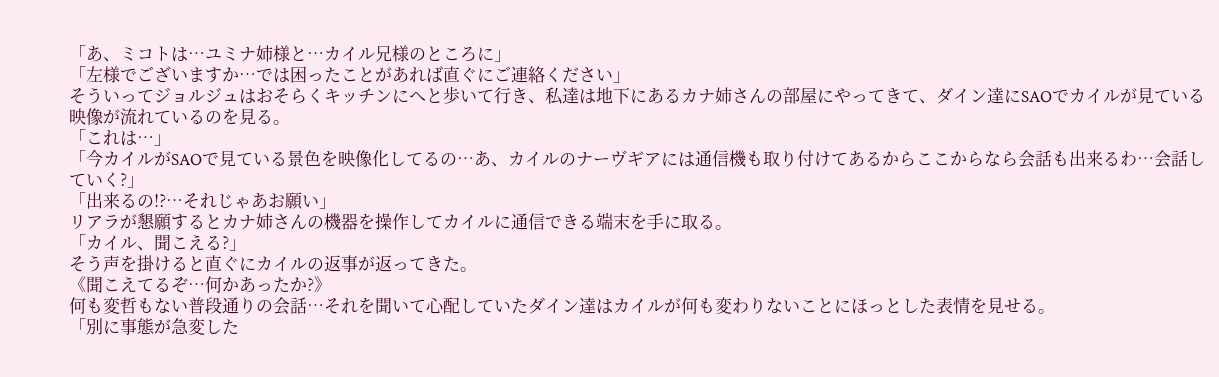「あ、ミコトは…ユミナ姉様と…カイル兄様のところに」
「左様でございますか…では困ったことがあれば直ぐにご連絡ください」
そういってジョルジュはおそらくキッチンにへと歩いて行き、私達は地下にあるカナ姉さんの部屋にやってきて、ダイン達にSAOでカイルが見ている映像が流れているのを見る。
「これは…」
「今カイルがSAOで見ている景色を映像化してるの…あ、カイルのナーヴギアには通信機も取り付けてあるからここからなら会話も出来るわ…会話していく?」
「出来るの!?…それじゃあお願い」
リアラが懇願するとカナ姉さんの機器を操作してカイルに通信できる端末を手に取る。
「カイル、聞こえる?」
そう声を掛けると直ぐにカイルの返事が返ってきた。
《聞こえてるぞ…何かあったか?》
何も変哲もない普段通りの会話…それを聞いて心配していたダイン達はカイルが何も変わりないことにほっとした表情を見せる。
「別に事態が急変した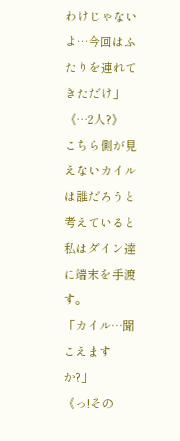わけじゃないよ…今回はふたりを連れてきただけ」
《…2人?》
こちら側が見えないカイルは誰だろうと考えていると私はダイン達に端末を手渡す。
「カイル…聞こえますか?」
《っ!その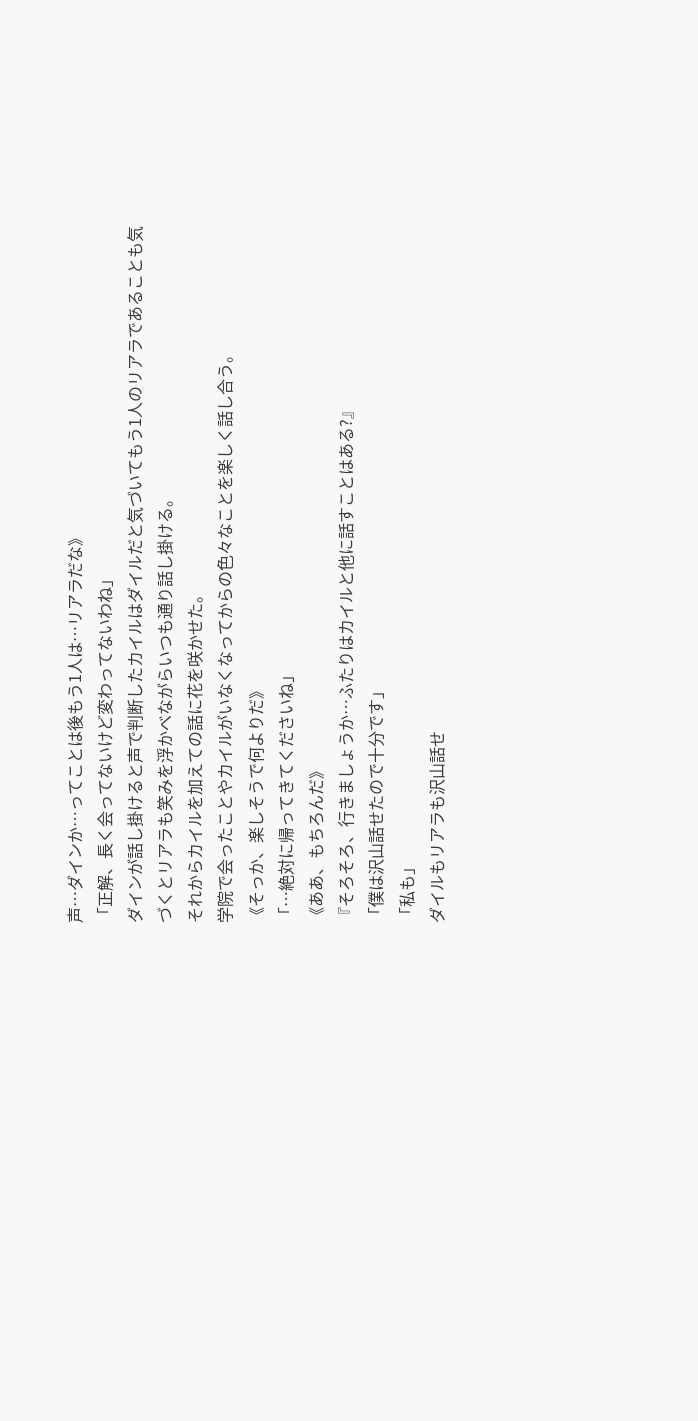声…ダインか…ってことは後もう1人は…リアラだな》
「正解、長く会ってないけど変わってないわね」
ダインが話し掛けると声で判断したカイルはダイルだと気づいてもう1人のリアラであることも気づくとリアラも笑みを浮かべながらいつも通り話し掛ける。
それからカイルを加えての話に花を咲かせた。
学院で会ったことやカイルがいなくなってからの色々なことを楽しく話し合う。
《そっか、楽しそうで何よりだ》
「…絶対に帰ってきてくださいね」
《ああ、もちろんだ》
『そろそろ、行きましょうか…ふたりはカイルと他に話すことはある?』
「僕は沢山話せたので十分です」
「私も」
ダイルもリアラも沢山話せ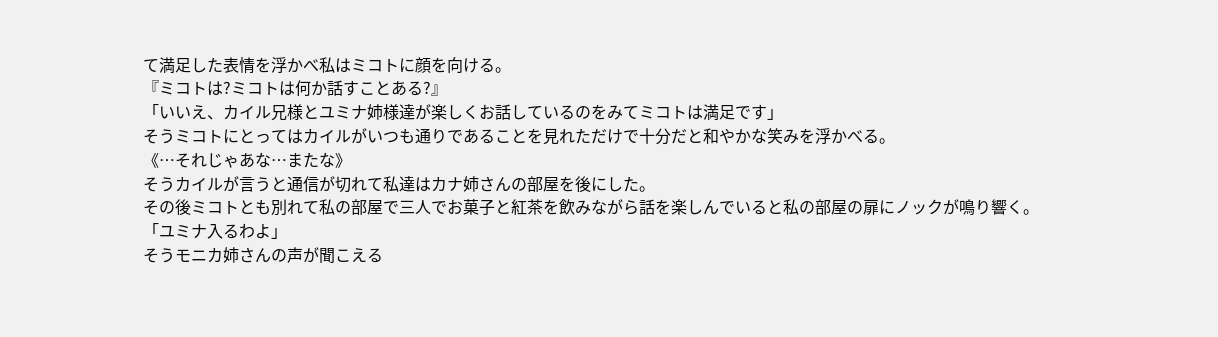て満足した表情を浮かべ私はミコトに顔を向ける。
『ミコトは?ミコトは何か話すことある?』
「いいえ、カイル兄様とユミナ姉様達が楽しくお話しているのをみてミコトは満足です」
そうミコトにとってはカイルがいつも通りであることを見れただけで十分だと和やかな笑みを浮かべる。
《…それじゃあな…またな》
そうカイルが言うと通信が切れて私達はカナ姉さんの部屋を後にした。
その後ミコトとも別れて私の部屋で三人でお菓子と紅茶を飲みながら話を楽しんでいると私の部屋の扉にノックが鳴り響く。
「ユミナ入るわよ」
そうモニカ姉さんの声が聞こえる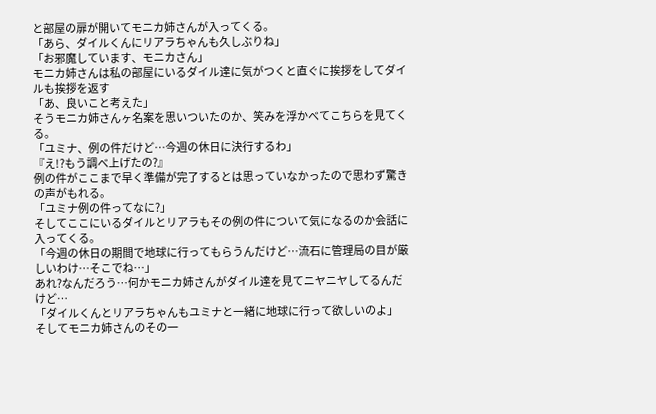と部屋の扉が開いてモニカ姉さんが入ってくる。
「あら、ダイルくんにリアラちゃんも久しぶりね」
「お邪魔しています、モニカさん」
モニカ姉さんは私の部屋にいるダイル達に気がつくと直ぐに挨拶をしてダイルも挨拶を返す
「あ、良いこと考えた」
そうモニカ姉さんヶ名案を思いついたのか、笑みを浮かべてこちらを見てくる。
「ユミナ、例の件だけど…今週の休日に決行するわ」
『え!?もう調べ上げたの?』
例の件がここまで早く準備が完了するとは思っていなかったので思わず驚きの声がもれる。
「ユミナ例の件ってなに?」
そしてここにいるダイルとリアラもその例の件について気になるのか会話に入ってくる。
「今週の休日の期間で地球に行ってもらうんだけど…流石に管理局の目が厳しいわけ…そこでね…」
あれ?なんだろう…何かモニカ姉さんがダイル達を見てニヤニヤしてるんだけど…
「ダイルくんとリアラちゃんもユミナと一緒に地球に行って欲しいのよ」
そしてモニカ姉さんのその一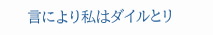言により私はダイルとリ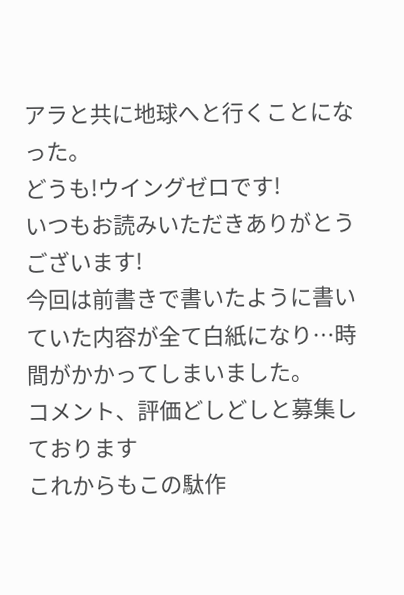アラと共に地球へと行くことになった。
どうも!ウイングゼロです!
いつもお読みいただきありがとうございます!
今回は前書きで書いたように書いていた内容が全て白紙になり…時間がかかってしまいました。
コメント、評価どしどしと募集しております
これからもこの駄作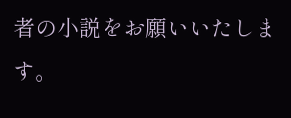者の小説をお願いいたします。